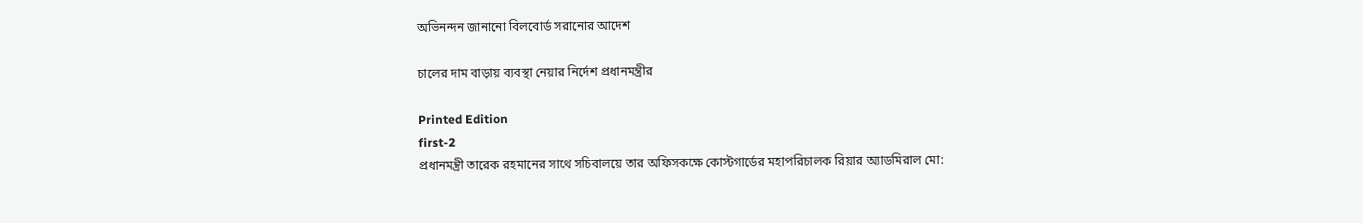অভিনন্দন জানানো বিলবোর্ড সরানোর আদেশ

চালের দাম বাড়ায় ব্যবস্থা নেয়ার নির্দেশ প্রধানমন্ত্রীর

Printed Edition
first-2
প্রধানমন্ত্রী তারেক রহমানের সাথে সচিবালয়ে তার অফিসকক্ষে কোস্টগার্ডের মহাপরিচালক রিয়ার অ্যাডমিরাল মো: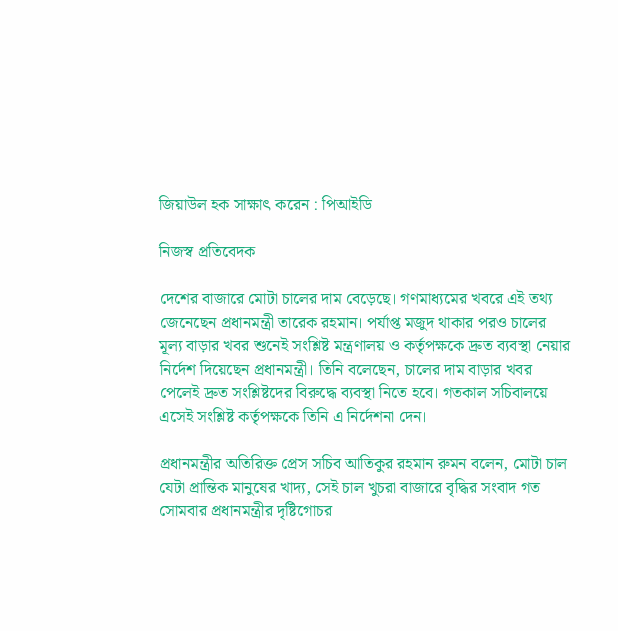জিয়াউল হক সাক্ষাৎ করেন : পিআইডি

নিজস্ব প্রতিবেদক

দেশের বাজারে মোটা চালের দাম বেড়েছে। গণমাধ্যমের খবরে এই তথ্য জেনেছেন প্রধানমন্ত্রী তারেক রহমান। পর্যাপ্ত মজুদ থাকার পরও চালের মূল্য বাড়ার খবর শুনেই সংশ্লিষ্ট মন্ত্রণালয় ও কর্তৃপক্ষকে দ্রুত ব্যবস্থা নেয়ার নির্দেশ দিয়েছেন প্রধানমন্ত্রী। তিনি বলেছেন, চালের দাম বাড়ার খবর পেলেই দ্রুত সংশ্লিষ্টদের বিরুদ্ধে ব্যবস্থা নিতে হবে। গতকাল সচিবালয়ে এসেই সংশ্লিষ্ট কর্তৃপক্ষকে তিনি এ নির্দেশনা দেন।

প্রধানমন্ত্রীর অতিরিক্ত প্রেস সচিব আতিকুর রহমান রুমন বলেন, মোটা চাল যেটা প্রান্তিক মানুষের খাদ্য, সেই চাল খুচরা বাজারে বৃদ্ধির সংবাদ গত সোমবার প্রধানমন্ত্রীর দৃষ্টিগোচর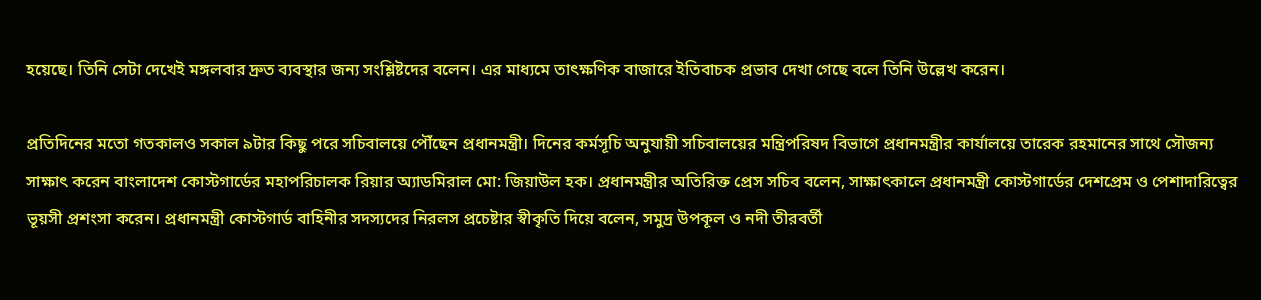হয়েছে। তিনি সেটা দেখেই মঙ্গলবার দ্রুত ব্যবস্থার জন্য সংশ্লিষ্টদের বলেন। এর মাধ্যমে তাৎক্ষণিক বাজারে ইতিবাচক প্রভাব দেখা গেছে বলে তিনি উল্লেখ করেন।

প্রতিদিনের মতো গতকালও সকাল ৯টার কিছু পরে সচিবালয়ে পৌঁছেন প্রধানমন্ত্রী। দিনের কর্মসূচি অনুযায়ী সচিবালয়ের মন্ত্রিপরিষদ বিভাগে প্রধানমন্ত্রীর কার্যালয়ে তারেক রহমানের সাথে সৌজন্য সাক্ষাৎ করেন বাংলাদেশ কোস্টগার্ডের মহাপরিচালক রিয়ার অ্যাডমিরাল মো: জিয়াউল হক। প্রধানমন্ত্রীর অতিরিক্ত প্রেস সচিব বলেন, সাক্ষাৎকালে প্রধানমন্ত্রী কোস্টগার্ডের দেশপ্রেম ও পেশাদারিত্বের ভূয়সী প্রশংসা করেন। প্রধানমন্ত্রী কোস্টগার্ড বাহিনীর সদস্যদের নিরলস প্রচেষ্টার স্বীকৃতি দিয়ে বলেন, সমুদ্র উপকূল ও নদী তীরবর্তী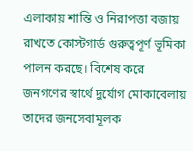এলাকায় শান্তি ও নিরাপত্তা বজায় রাখতে কোস্টগার্ড গুরুত্বপূর্ণ ভূমিকা পালন করছে। বিশেষ করে জনগণের স্বার্থে দুর্যোগ মোকাবেলায় তাদের জনসেবামূলক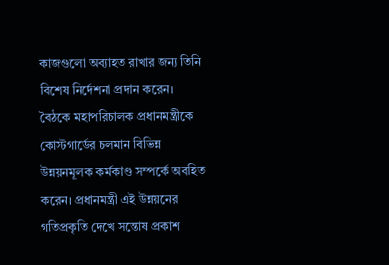কাজগুলো অব্যাহত রাখার জন্য তিনি বিশেষ নির্দেশনা প্রদান করেন। বৈঠকে মহাপরিচালক প্রধানমন্ত্রীকে কোস্টগার্ডের চলমান বিভিন্ন উন্নয়নমূলক কর্মকাণ্ড সম্পর্কে অবহিত করেন। প্রধানমন্ত্রী এই উন্নয়নের গতিপ্রকৃতি দেখে সন্তোষ প্রকাশ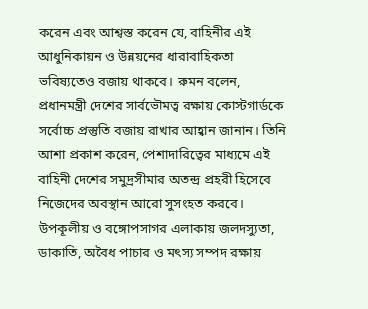করেন এবং আশ্বস্ত করেন যে, বাহিনীর এই আধুনিকায়ন ও উন্নয়নের ধারাবাহিকতা ভবিষ্যতেও বজায় থাকবে। রুমন বলেন, প্রধানমন্ত্রী দেশের সার্বভৌমত্ব রক্ষায় কোস্টগার্ডকে সর্বোচ্চ প্রস্তুতি বজায় রাখার আহ্বান জানান। তিনি আশা প্রকাশ করেন, পেশাদারিত্বের মাধ্যমে এই বাহিনী দেশের সমুদ্রসীমার অতন্দ্র প্রহরী হিসেবে নিজেদের অবস্থান আরো সুসংহত করবে। উপকূলীয় ও বঙ্গোপসাগর এলাকায় জলদস্যুতা, ডাকাতি, অবৈধ পাচার ও মৎস্য সম্পদ রক্ষায়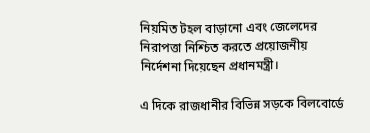নিয়মিত টহল বাড়ানো এবং জেলেদের নিরাপত্তা নিশ্চিত করতে প্রয়োজনীয় নির্দেশনা দিয়েছেন প্রধানমন্ত্রী।

এ দিকে রাজধানীর বিভিন্ন সড়কে বিলবোর্ডে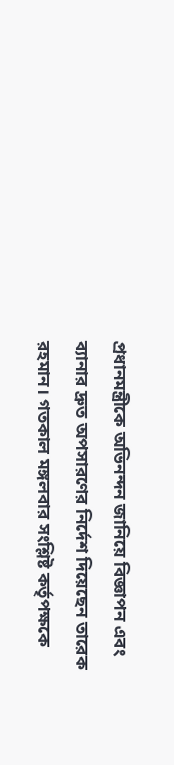প্রধানমন্ত্রীকে অভিনন্দন জানিয়ে বিজ্ঞাপন এবং ব্যানার দ্রুত অপসারণের নির্দেশ দিয়েছেন তারেক রহমান। গতকাল মঙ্গলবার সংশ্লিষ্ট কর্তৃপক্ষকে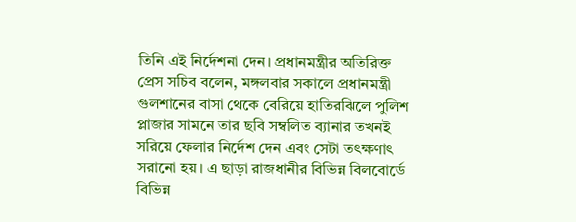তিনি এই নির্দেশনা দেন। প্রধানমন্ত্রীর অতিরিক্ত প্রেস সচিব বলেন, মঙ্গলবার সকালে প্রধানমন্ত্রী গুলশানের বাসা থেকে বেরিয়ে হাতিরঝিলে পুলিশ প্লাজার সামনে তার ছবি সম্বলিত ব্যানার তখনই সরিয়ে ফেলার নির্দেশ দেন এবং সেটা তৎক্ষণাৎ সরানো হয়। এ ছাড়া রাজধানীর বিভিন্ন বিলবোর্ডে বিভিন্ন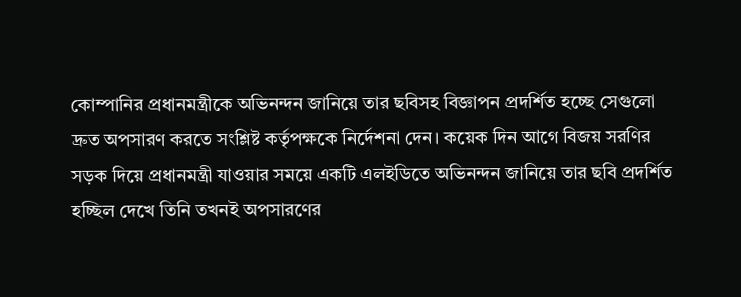কোম্পানির প্রধানমন্ত্রীকে অভিনন্দন জানিয়ে তার ছবিসহ বিজ্ঞাপন প্রদর্শিত হচ্ছে সেগুলো দ্রুত অপসারণ করতে সংশ্লিষ্ট কর্তৃপক্ষকে নির্দেশনা দেন। কয়েক দিন আগে বিজয় সরণির সড়ক দিয়ে প্রধানমন্ত্রী যাওয়ার সময়ে একটি এলইডিতে অভিনন্দন জানিয়ে তার ছবি প্রদর্শিত হচ্ছিল দেখে তিনি তখনই অপসারণের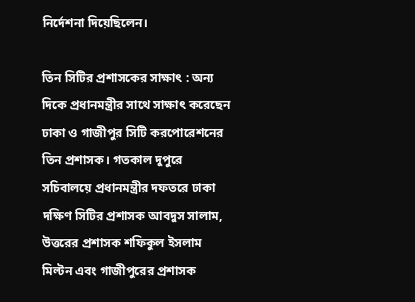নির্দেশনা দিয়েছিলেন।

তিন সিটির প্রশাসকের সাক্ষাৎ : অন্য দিকে প্রধানমন্ত্রীর সাথে সাক্ষাৎ করেছেন ঢাকা ও গাজীপুর সিটি করপোরেশনের তিন প্রশাসক। গতকাল দুপুরে সচিবালয়ে প্রধানমন্ত্রীর দফতরে ঢাকা দক্ষিণ সিটির প্রশাসক আবদুস সালাম, উত্তরের প্রশাসক শফিকুল ইসলাম মিল্টন এবং গাজীপুরের প্রশাসক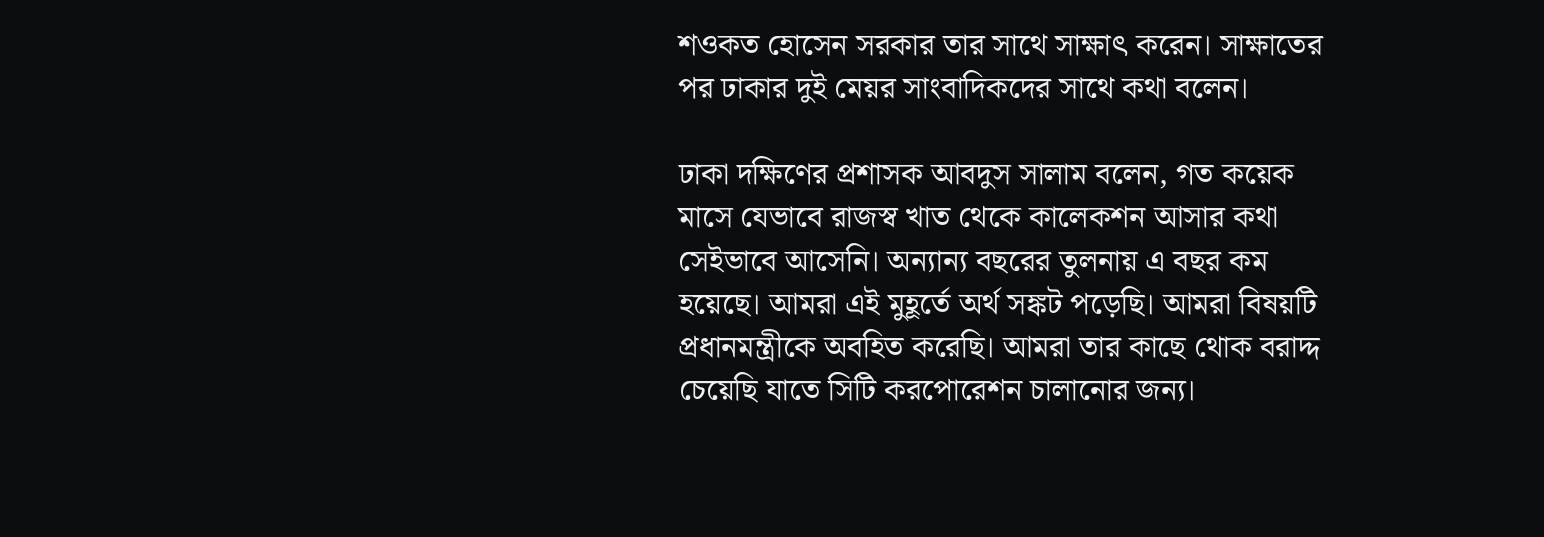শওকত হোসেন সরকার তার সাথে সাক্ষাৎ করেন। সাক্ষাতের পর ঢাকার দুই মেয়র সাংবাদিকদের সাথে কথা বলেন।

ঢাকা দক্ষিণের প্রশাসক আবদুস সালাম বলেন, গত কয়েক মাসে যেভাবে রাজস্ব খাত থেকে কালেকশন আসার কথা সেইভাবে আসেনি। অন্যান্য বছরের তুলনায় এ বছর কম হয়েছে। আমরা এই মুহূর্তে অর্থ সঙ্কট পড়েছি। আমরা বিষয়টি প্রধানমন্ত্রীকে অবহিত করেছি। আমরা তার কাছে থোক বরাদ্দ চেয়েছি যাতে সিটি করপোরেশন চালানোর জন্য।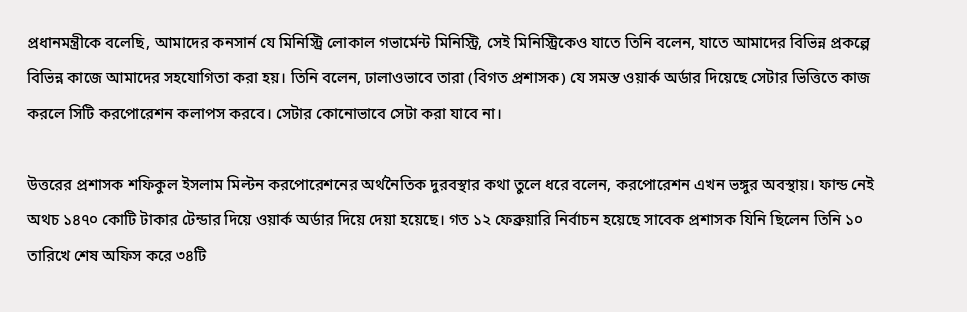প্রধানমন্ত্রীকে বলেছি, আমাদের কনসার্ন যে মিনিস্ট্রি লোকাল গভার্মেন্ট মিনিস্ট্রি, সেই মিনিস্ট্রিকেও যাতে তিনি বলেন, যাতে আমাদের বিভিন্ন প্রকল্পে বিভিন্ন কাজে আমাদের সহযোগিতা করা হয়। তিনি বলেন, ঢালাওভাবে তারা (বিগত প্রশাসক) যে সমস্ত ওয়ার্ক অর্ডার দিয়েছে সেটার ভিত্তিতে কাজ করলে সিটি করপোরেশন কলাপস করবে। সেটার কোনোভাবে সেটা করা যাবে না।

উত্তরের প্রশাসক শফিকুল ইসলাম মিল্টন করপোরেশনের অর্থনৈতিক দুরবস্থার কথা তুলে ধরে বলেন, করপোরেশন এখন ভঙ্গুর অবস্থায়। ফান্ড নেই অথচ ১৪৭০ কোটি টাকার টেন্ডার দিয়ে ওয়ার্ক অর্ডার দিয়ে দেয়া হয়েছে। গত ১২ ফেব্রুয়ারি নির্বাচন হয়েছে সাবেক প্রশাসক যিনি ছিলেন তিনি ১০ তারিখে শেষ অফিস করে ৩৪টি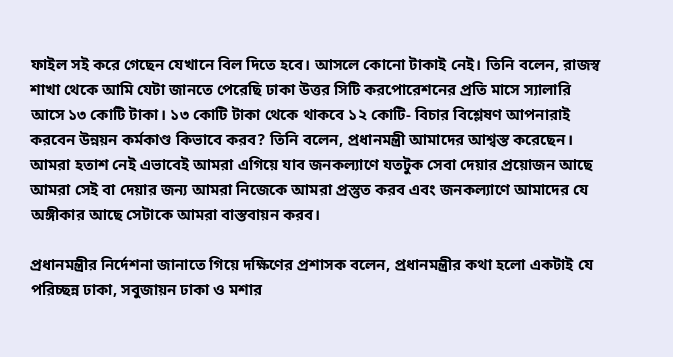ফাইল সই করে গেছেন যেখানে বিল দিতে হবে। আসলে কোনো টাকাই নেই। তিনি বলেন, রাজস্ব শাখা থেকে আমি যেটা জানতে পেরেছি ঢাকা উত্তর সিটি করপোরেশনের প্রতি মাসে স্যালারি আসে ১৩ কোটি টাকা। ১৩ কোটি টাকা থেকে থাকবে ১২ কোটি- বিচার বিশ্লেষণ আপনারাই করবেন উন্নয়ন কর্মকাণ্ড কিভাবে করব? তিনি বলেন, প্রধানমন্ত্রী আমাদের আশ্বস্ত করেছেন। আমরা হতাশ নেই এভাবেই আমরা এগিয়ে যাব জনকল্যাণে যতটুক সেবা দেয়ার প্রয়োজন আছে আমরা সেই বা দেয়ার জন্য আমরা নিজেকে আমরা প্রস্তুত করব এবং জনকল্যাণে আমাদের যে অঙ্গীকার আছে সেটাকে আমরা বাস্তবায়ন করব।

প্রধানমন্ত্রীর নির্দেশনা জানাতে গিয়ে দক্ষিণের প্রশাসক বলেন, প্রধানমন্ত্রীর কথা হলো একটাই যে পরিচ্ছন্ন ঢাকা, সবুজায়ন ঢাকা ও মশার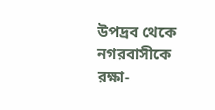উপদ্রব থেকে নগরবাসীকে রক্ষা-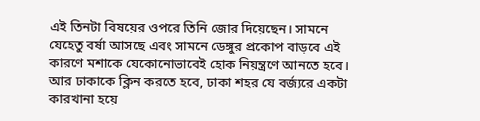এই তিনটা বিষয়ের ওপরে তিনি জোর দিয়েছেন। সামনে যেহেতু বর্ষা আসছে এবং সামনে ডেঙ্গুর প্রকোপ বাড়বে এই কারণে মশাকে যেকোনোভাবেই হোক নিয়ন্ত্রণে আনতে হবে। আর ঢাকাকে ক্লিন করতে হবে, ঢাকা শহর যে বর্জ্যরে একটা কারখানা হয়ে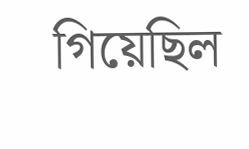গিয়েছিল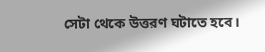সেটা থেকে উত্তরণ ঘটাতে হবে।